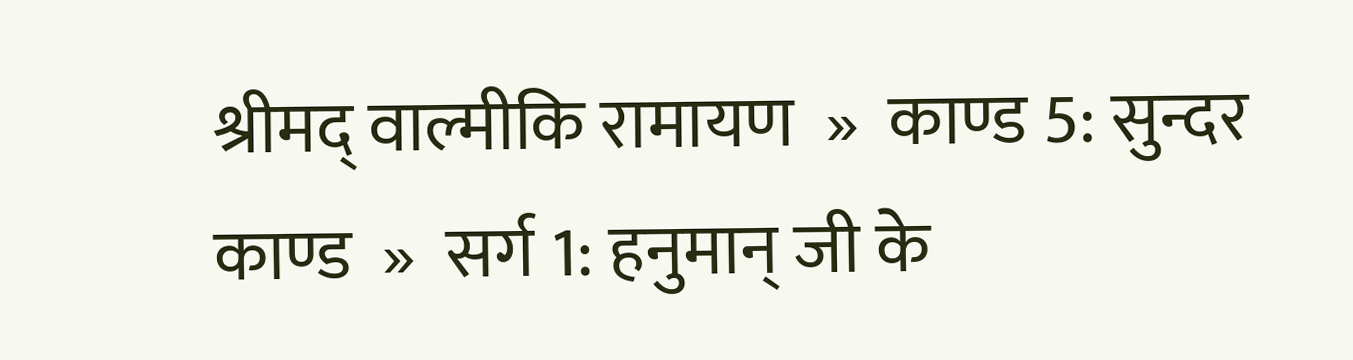श्रीमद् वाल्मीकि रामायण  »  काण्ड 5: सुन्दर काण्ड  »  सर्ग 1: हनुमान् जी के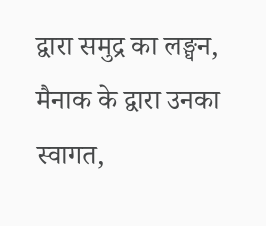द्वारा समुद्र का लङ्घन, मैनाक के द्वारा उनका स्वागत,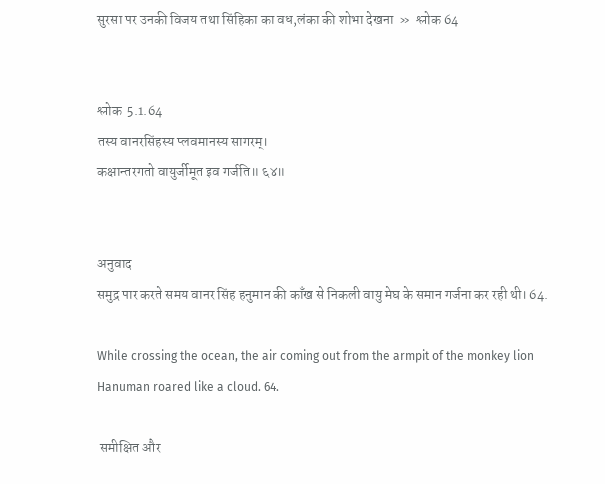सुरसा पर उनकी विजय तथा सिंहिका का वध,लंका की शोभा देखना  »  श्लोक 64


श्लोक  5.1.64
तस्य वानरसिंहस्य प्लवमानस्य सागरम्।
कक्षान्तरगतो वायुर्जीमूत इव गर्जति॥ ६४॥


अनुवाद
समुद्र पार करते समय वानर सिंह हनुमान की काँख से निकली वायु मेघ के समान गर्जना कर रही थी। 64.

While crossing the ocean, the air coming out from the armpit of the monkey lion Hanuman roared like a cloud. 64.

 समीक्षित और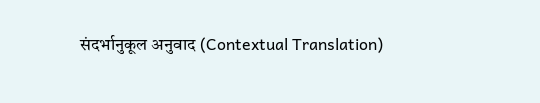संदर्भानुकूल अनुवाद (Contextual Translation)